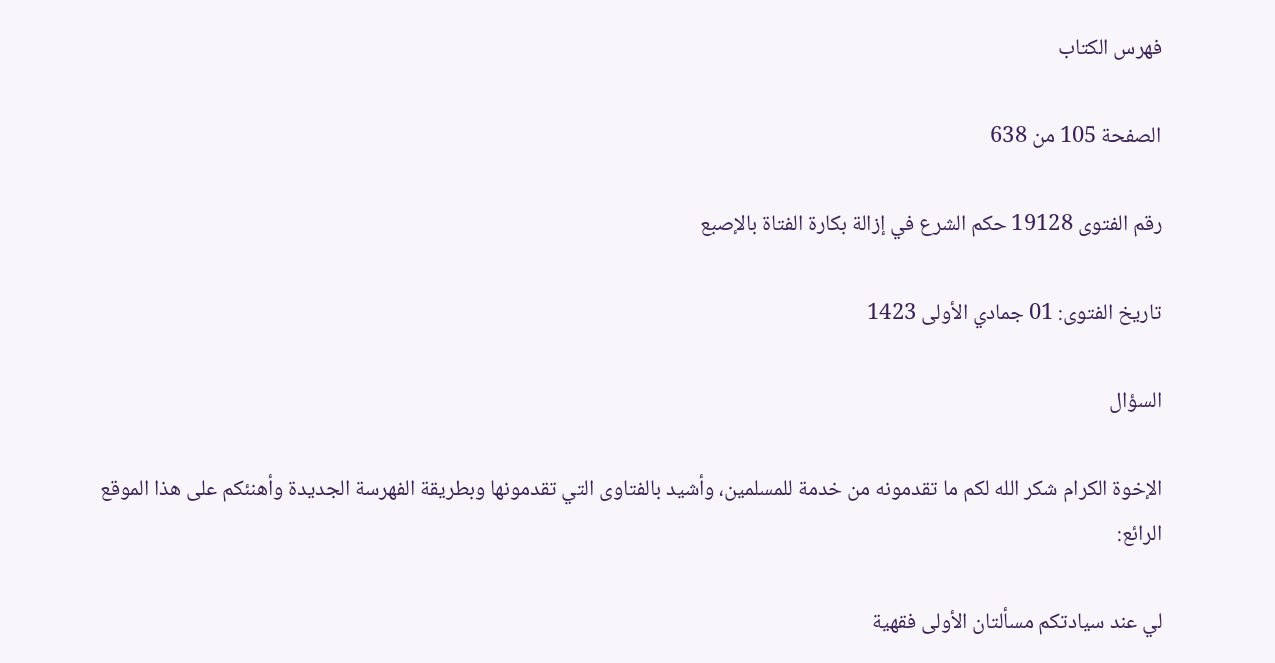فهرس الكتاب

الصفحة 105 من 638

رقم الفتوى 19128 حكم الشرع في إزالة بكارة الفتاة بالإصبع

تاريخ الفتوى: 01 جمادي الأولى 1423

السؤال

الإخوة الكرام شكر الله لكم ما تقدمونه من خدمة للمسلمين، وأشيد بالفتاوى التي تقدمونها وبطريقة الفهرسة الجديدة وأهنئكم على هذا الموقع الرائع:

لي عند سيادتكم مسألتان الأولى فقهية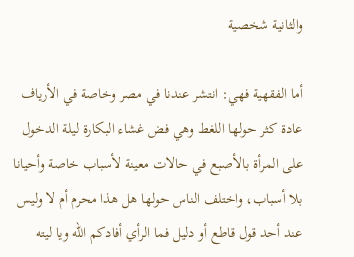والثانية شخصية

أما الفقهية فهي: انتشر عندنا في مصر وخاصة في الأرياف عادة كثر حولها اللغط وهي فض غشاء البكارة ليلة الدخول على المرأة بالأصبع في حالات معينة لأسباب خاصة وأحيانا بلا أسباب، واختلف الناس حولها هل هذا محرم أم لا وليس عند أحد قول قاطع أو دليل فما الرأي أفادكم الله ويا ليته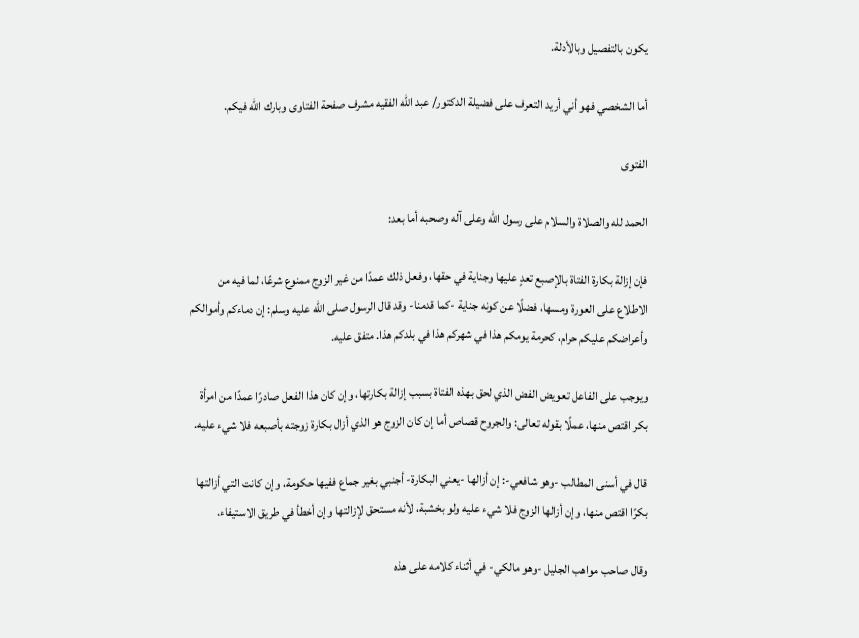يكون بالتفصيل وبالأدلة.

أما الشخصي فهو أني أريد التعرف على فضيلة الدكتور/ عبد الله الفقيه مشرف صفحة الفتاوى وبارك الله فيكم.

الفتوى

الحمد لله والصلاة والسلام على رسول الله وعلى آله وصحبه أما بعد:

فإن إزالة بكارة الفتاة بالإصبع تعدٍ عليها وجناية في حقها، وفعل ذلك عمدًا من غير الزوج ممنوع شرعًا، لما فيه من الاطلاع على العورة ومسها، فضلًا عن كونه جناية -كما قدمنا- وقد قال الرسول صلى الله عليه وسلم: إن دماءكم وأموالكم وأعراضكم عليكم حرام، كحرمة يومكم هذا في شهركم هذا في بلدكم هذا. متفق عليه.

ويوجب على الفاعل تعويض الفض الذي لحق بهذه الفتاة بسبب إزالة بكارتها، وإن كان هذا الفعل صادرًا عمدًا من امرأة بكر اقتص منها، عملًا بقوله تعالى: والجروح قصاص أما إن كان الزوج هو الذي أزال بكارة زوجته بأصبعه فلا شيء عليه.

قال في أسنى المطالب -وهو شافعي-: إن أزالها -يعني البكارة- أجنبي بغير جماع ففيها حكومة، وإن كانت التي أزالتها بكرًا اقتص منها، وإن أزالها الزوج فلا شيء عليه ولو بخشبة، لأنه مستحق لإزالتها وإن أخطأ في طريق الاستيفاء.

وقال صاحب مواهب الجليل -وهو مالكي- في أثناء كلامه على هذه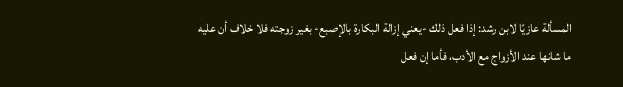المسألة عازيًا لابن رشد: إذا فعل ذلك -يعني إزالة البكارة بالإصبع- بغير زوجته فلا خلاف أن عليه ما شانها عند الأزواج مع الأدب، فأما إن فعل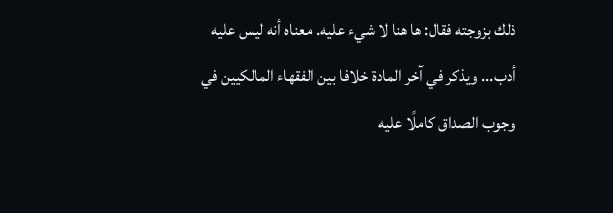ذلك بزوجته فقال: ها هنا لا شيء عليه. معناه أنه ليس عليه أدب... ويذكر في آخر المادة خلافا بين الفقهاء المالكيين في وجوب الصداق كاملًا عليه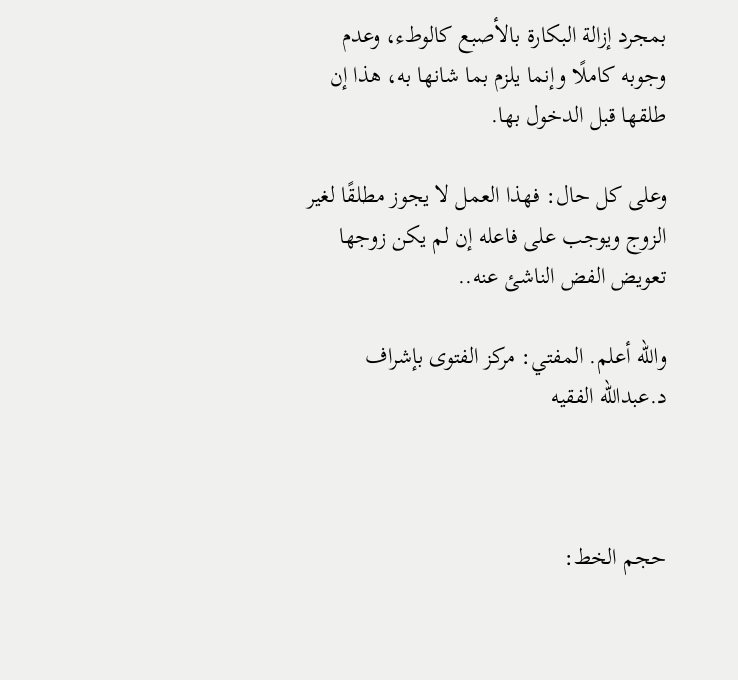بمجرد إزالة البكارة بالأصبع كالوطء، وعدم وجوبه كاملًا وإنما يلزم بما شانها به، هذا إن طلقها قبل الدخول بها.

وعلى كل حال: فهذا العمل لا يجوز مطلقًا لغير الزوج ويوجب على فاعله إن لم يكن زوجها تعويض الفض الناشئ عنه..

والله أعلم. المفتي: مركز الفتوى بإشراف د.عبدالله الفقيه



حجم الخط: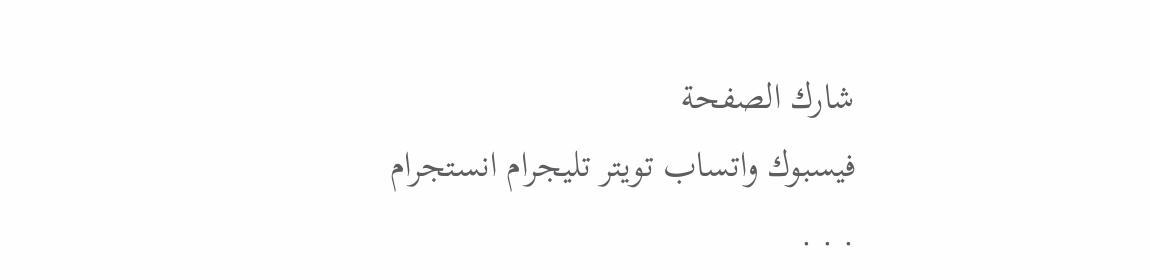شارك الصفحة
فيسبوك واتساب تويتر تليجرام انستجرام
. . .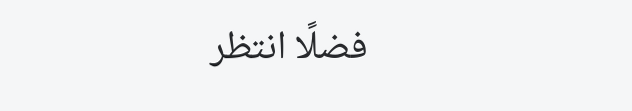فضلًا انتظر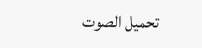تحميل الصوت